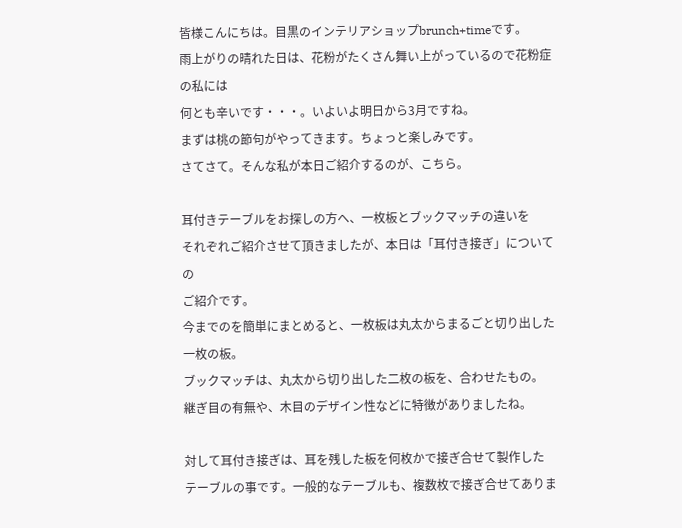皆様こんにちは。目黒のインテリアショップbrunch+timeです。
雨上がりの晴れた日は、花粉がたくさん舞い上がっているので花粉症の私には
何とも辛いです・・・。いよいよ明日から3月ですね。
まずは桃の節句がやってきます。ちょっと楽しみです。
さてさて。そんな私が本日ご紹介するのが、こちら。

耳付きテーブルをお探しの方へ、一枚板とブックマッチの違いを
それぞれご紹介させて頂きましたが、本日は「耳付き接ぎ」についての
ご紹介です。
今までのを簡単にまとめると、一枚板は丸太からまるごと切り出した一枚の板。
ブックマッチは、丸太から切り出した二枚の板を、合わせたもの。
継ぎ目の有無や、木目のデザイン性などに特徴がありましたね。

対して耳付き接ぎは、耳を残した板を何枚かで接ぎ合せて製作した
テーブルの事です。一般的なテーブルも、複数枚で接ぎ合せてありま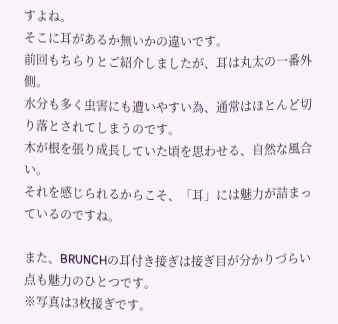すよね。
そこに耳があるか無いかの違いです。
前回もちらりとご紹介しましたが、耳は丸太の一番外側。
水分も多く虫害にも遭いやすい為、通常はほとんど切り落とされてしまうのです。
木が根を張り成長していた頃を思わせる、自然な風合い。
それを感じられるからこそ、「耳」には魅力が詰まっているのですね。

また、BRUNCHの耳付き接ぎは接ぎ目が分かりづらい点も魅力のひとつです。
※写真は3枚接ぎです。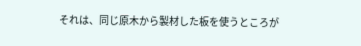それは、同じ原木から製材した板を使うところが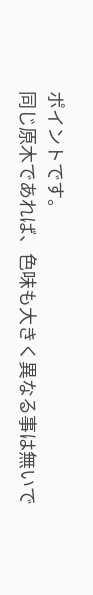ポイントです。
同じ原木であれば、色味も大きく異なる事は無いで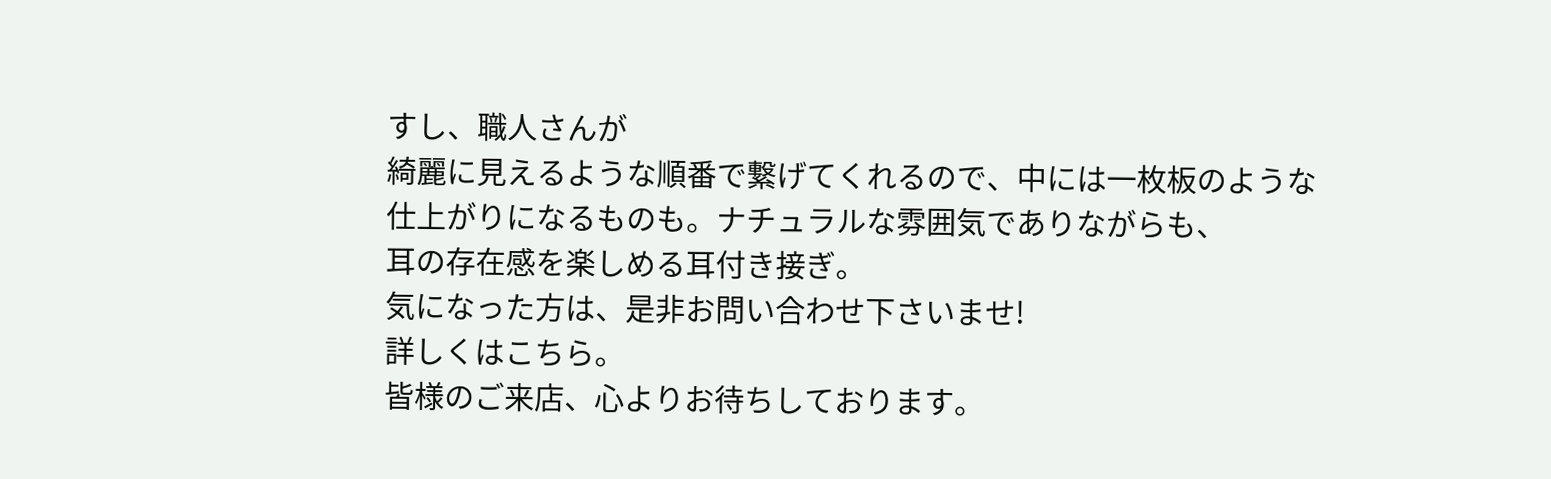すし、職人さんが
綺麗に見えるような順番で繋げてくれるので、中には一枚板のような
仕上がりになるものも。ナチュラルな雰囲気でありながらも、
耳の存在感を楽しめる耳付き接ぎ。
気になった方は、是非お問い合わせ下さいませ!
詳しくはこちら。
皆様のご来店、心よりお待ちしております。